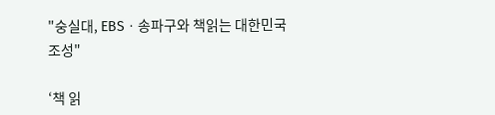"숭실대, EBSㆍ송파구와 책읽는 대한민국 조성"

‘책 읽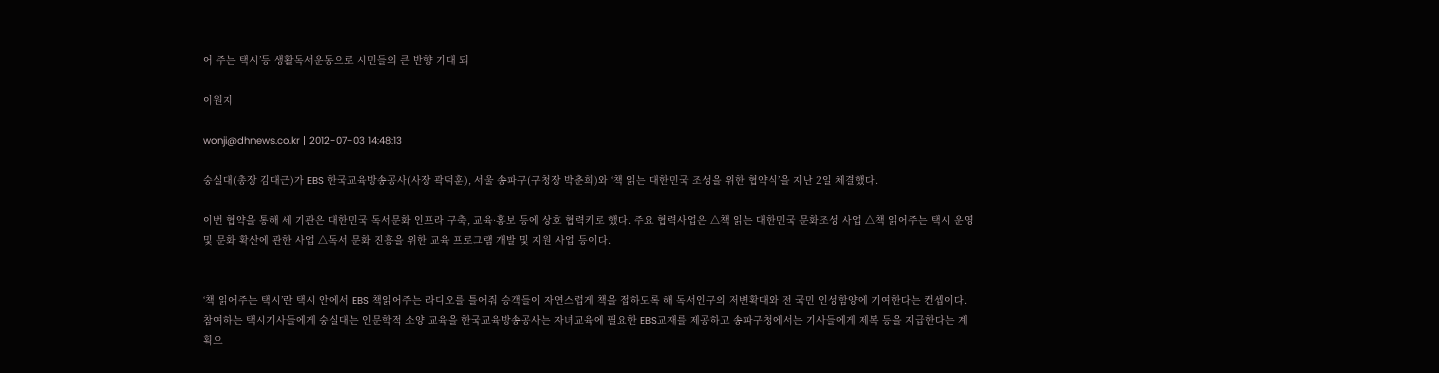어 주는 택시’등 생활독서운동으로 시민들의 큰 반향 기대 되

이원지

wonji@dhnews.co.kr | 2012-07-03 14:48:13

숭실대(총장 김대근)가 EBS 한국교육방송공사(사장 곽덕훈), 서울 송파구(구청장 박춘희)와 ‘책 읽는 대한민국 조성을 위한 협약식’을 지난 2일 체결했다.

이번 협약을 통해 세 기관은 대한민국 독서문화 인프라 구축, 교육·홍보 등에 상호 협력키로 했다. 주요 협력사업은 △책 읽는 대한민국 문화조성 사업 △책 읽어주는 택시 운영 및 문화 확산에 관한 사업 △독서 문화 진흥을 위한 교육 프로그램 개발 및 지원 사업 등이다.


‘책 읽어주는 택시’란 택시 안에서 EBS 책읽어주는 라디오를 틀어줘 승객들이 자연스럽게 책을 접하도록 해 독서인구의 저변확대와 전 국민 인성함양에 기여한다는 컨셉이다. 참여하는 택시기사들에게 숭실대는 인문학적 소양 교육을 한국교육방송공사는 자녀교육에 필요한 EBS교재를 제공하고 송파구청에서는 기사들에게 제복 등을 지급한다는 계획으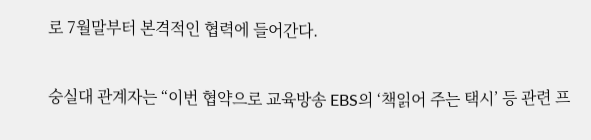로 7월말부터 본격적인 협력에 들어간다.


숭실대 관계자는 “이번 협약으로 교육방송 EBS의 ‘책읽어 주는 택시’ 등 관련 프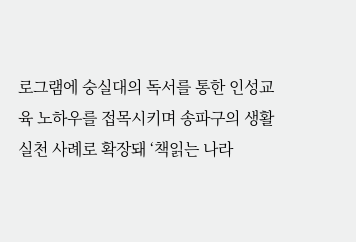로그램에 숭실대의 독서를 통한 인성교육 노하우를 접목시키며 송파구의 생활실천 사례로 확장돼 ‘책읽는 나라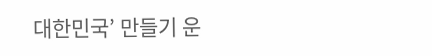대한민국’ 만들기 운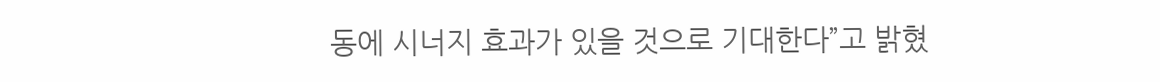동에 시너지 효과가 있을 것으로 기대한다”고 밝혔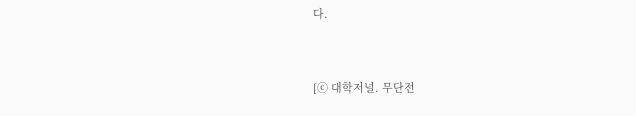다.


[ⓒ 대학저널. 무단전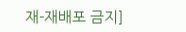재-재배포 금지]